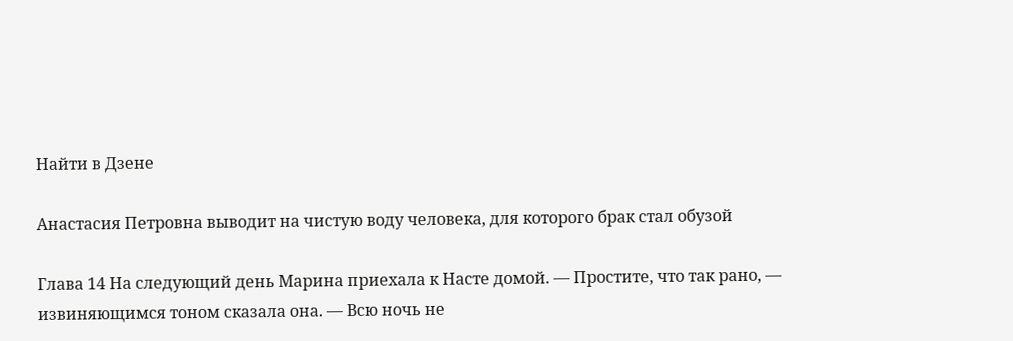Найти в Дзене

Анастасия Петровна выводит на чистую воду человека, для которого брак стал обузой

Глава 14 На следующий день Марина приехала к Насте домой. — Простите, что так рано, — извиняющимся тоном сказала она. — Всю ночь не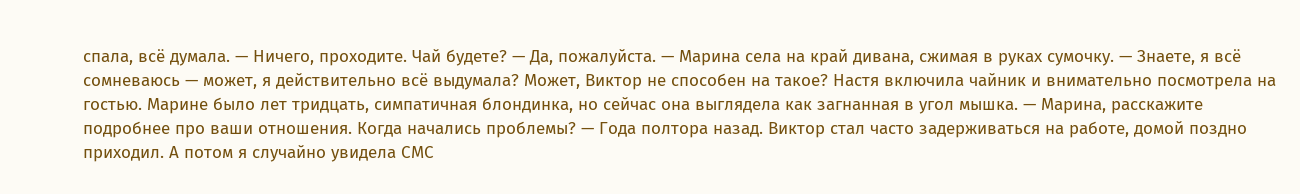спала, всё думала. — Ничего, проходите. Чай будете? — Да, пожалуйста. — Марина села на край дивана, сжимая в руках сумочку. — Знаете, я всё сомневаюсь — может, я действительно всё выдумала? Может, Виктор не способен на такое? Настя включила чайник и внимательно посмотрела на гостью. Марине было лет тридцать, симпатичная блондинка, но сейчас она выглядела как загнанная в угол мышка. — Марина, расскажите подробнее про ваши отношения. Когда начались проблемы? — Года полтора назад. Виктор стал часто задерживаться на работе, домой поздно приходил. А потом я случайно увидела СМС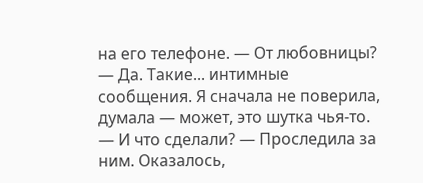на его телефоне. — От любовницы? — Да. Такие... интимные сообщения. Я сначала не поверила, думала — может, это шутка чья-то. — И что сделали? — Проследила за ним. Оказалось,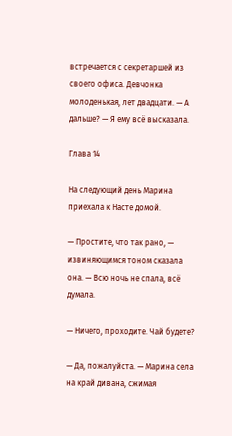встречается с секретаршей из своего офиса. Девчонка молоденькая, лет двадцати. — А дальше? — Я ему всё высказала.

Глава 14

На следующий день Марина приехала к Насте домой.

— Простите, что так рано, — извиняющимся тоном сказала она. — Всю ночь не спала, всё думала.

— Ничего, проходите. Чай будете?

— Да, пожалуйста. — Марина села на край дивана, сжимая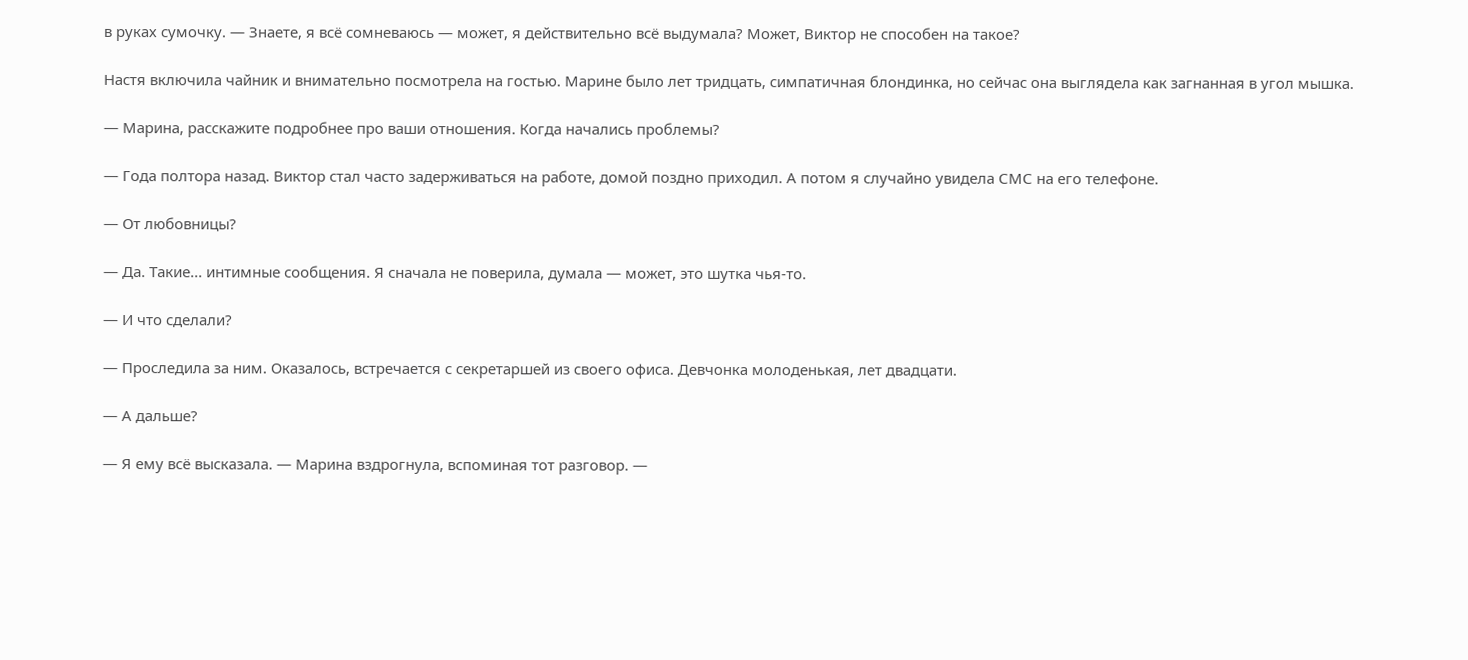в руках сумочку. — Знаете, я всё сомневаюсь — может, я действительно всё выдумала? Может, Виктор не способен на такое?

Настя включила чайник и внимательно посмотрела на гостью. Марине было лет тридцать, симпатичная блондинка, но сейчас она выглядела как загнанная в угол мышка.

— Марина, расскажите подробнее про ваши отношения. Когда начались проблемы?

— Года полтора назад. Виктор стал часто задерживаться на работе, домой поздно приходил. А потом я случайно увидела СМС на его телефоне.

— От любовницы?

— Да. Такие... интимные сообщения. Я сначала не поверила, думала — может, это шутка чья-то.

— И что сделали?

— Проследила за ним. Оказалось, встречается с секретаршей из своего офиса. Девчонка молоденькая, лет двадцати.

— А дальше?

— Я ему всё высказала. — Марина вздрогнула, вспоминая тот разговор. —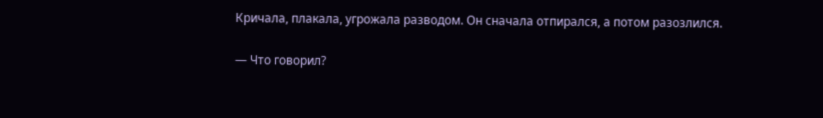Кричала, плакала, угрожала разводом. Он сначала отпирался, а потом разозлился.

— Что говорил?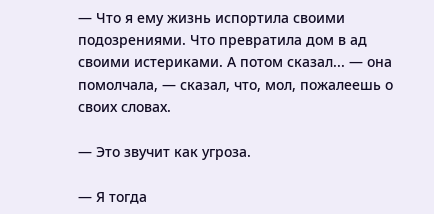— Что я ему жизнь испортила своими подозрениями. Что превратила дом в ад своими истериками. А потом сказал... — она помолчала, — сказал, что, мол, пожалеешь о своих словах.

— Это звучит как угроза.

— Я тогда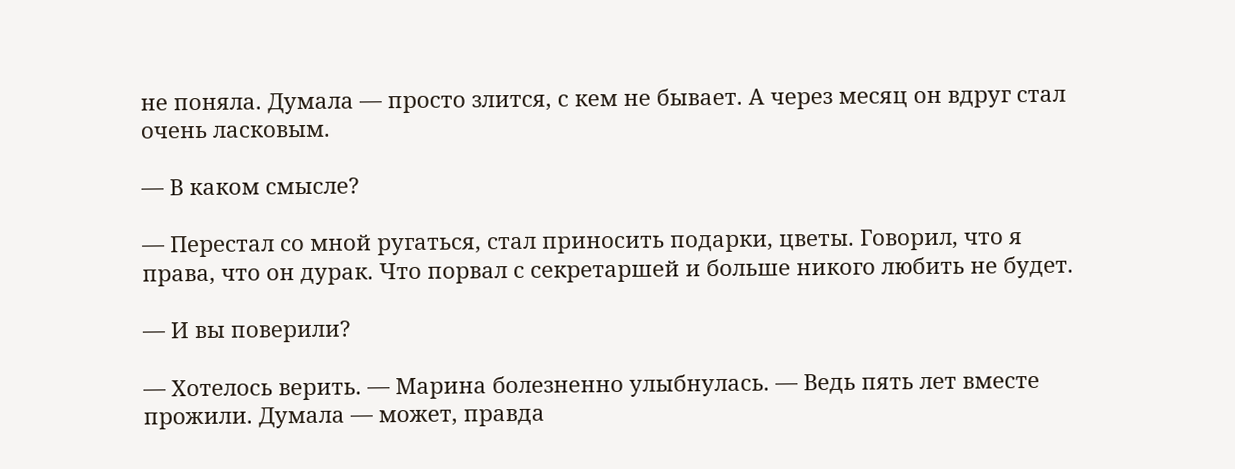не поняла. Думала — просто злится, с кем не бывает. А через месяц он вдруг стал очень ласковым.

— В каком смысле?

— Перестал со мной ругаться, стал приносить подарки, цветы. Говорил, что я права, что он дурак. Что порвал с секретаршей и больше никого любить не будет.

— И вы поверили?

— Хотелось верить. — Марина болезненно улыбнулась. — Ведь пять лет вместе прожили. Думала — может, правда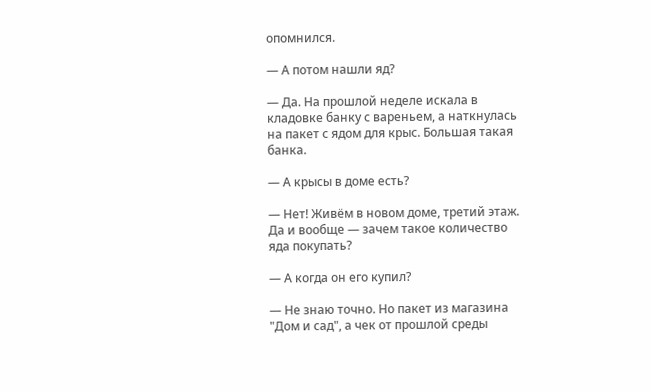опомнился.

— А потом нашли яд?

— Да. На прошлой неделе искала в кладовке банку с вареньем, а наткнулась на пакет с ядом для крыс. Большая такая банка.

— А крысы в доме есть?

— Нет! Живём в новом доме, третий этаж. Да и вообще — зачем такое количество яда покупать?

— А когда он его купил?

— Не знаю точно. Но пакет из магазина "Дом и сад", а чек от прошлой среды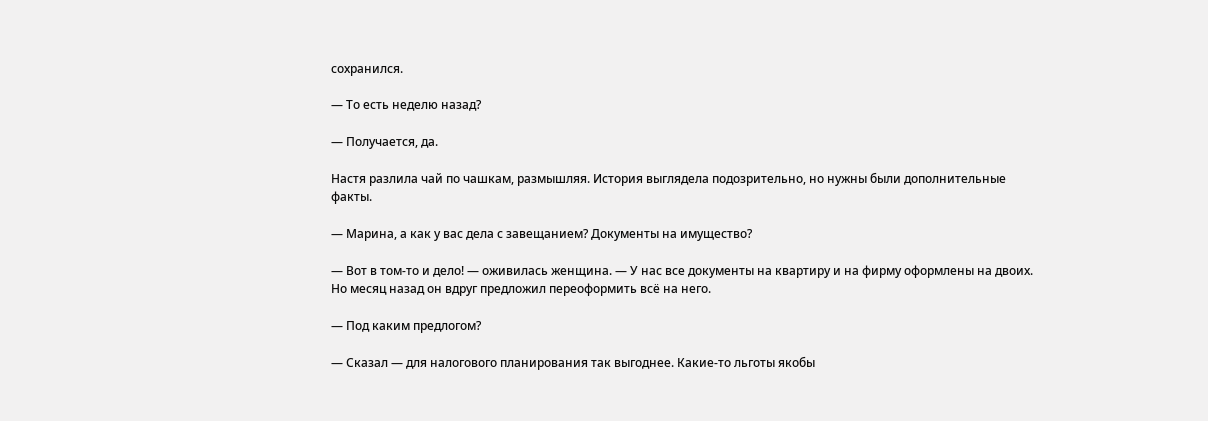сохранился.

— То есть неделю назад?

— Получается, да.

Настя разлила чай по чашкам, размышляя. История выглядела подозрительно, но нужны были дополнительные факты.

— Марина, а как у вас дела с завещанием? Документы на имущество?

— Вот в том-то и дело! — оживилась женщина. — У нас все документы на квартиру и на фирму оформлены на двоих. Но месяц назад он вдруг предложил переоформить всё на него.

— Под каким предлогом?

— Сказал — для налогового планирования так выгоднее. Какие-то льготы якобы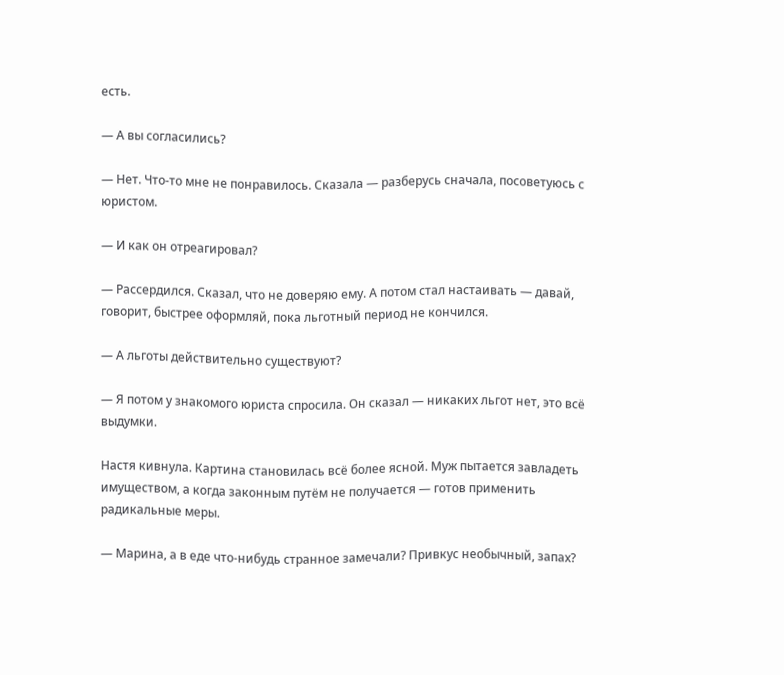есть.

— А вы согласились?

— Нет. Что-то мне не понравилось. Сказала — разберусь сначала, посоветуюсь с юристом.

— И как он отреагировал?

— Рассердился. Сказал, что не доверяю ему. А потом стал настаивать — давай, говорит, быстрее оформляй, пока льготный период не кончился.

— А льготы действительно существуют?

— Я потом у знакомого юриста спросила. Он сказал — никаких льгот нет, это всё выдумки.

Настя кивнула. Картина становилась всё более ясной. Муж пытается завладеть имуществом, а когда законным путём не получается — готов применить радикальные меры.

— Марина, а в еде что-нибудь странное замечали? Привкус необычный, запах?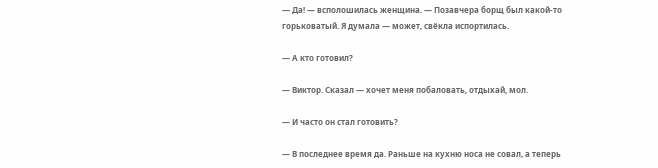— Да! — всполошилась женщина. — Позавчера борщ был какой-то горьковатый. Я думала — может, свёкла испортилась.

— А кто готовил?

— Виктор. Сказал — хочет меня побаловать, отдыхай, мол.

— И часто он стал готовить?

— В последнее время да. Раньше на кухню носа не совал, а теперь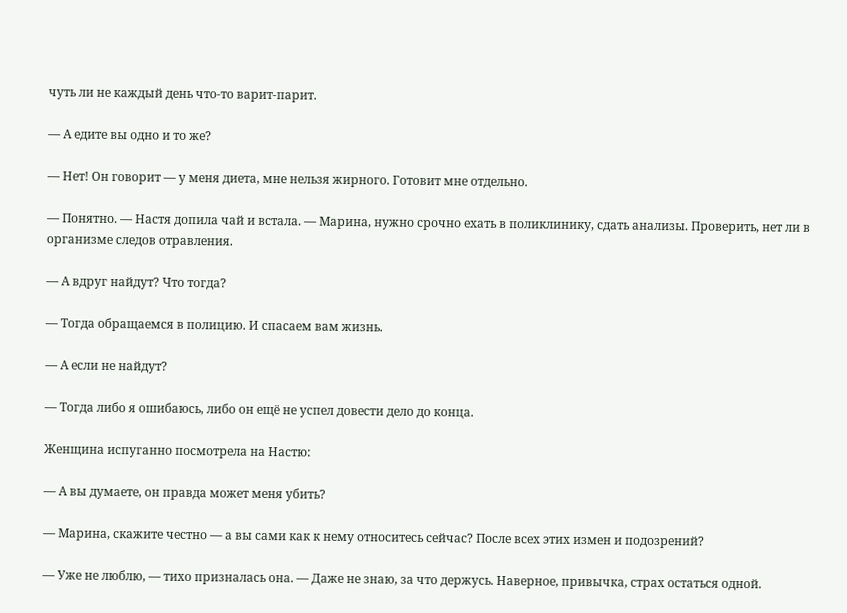чуть ли не каждый день что-то варит-парит.

— А едите вы одно и то же?

— Нет! Он говорит — у меня диета, мне нельзя жирного. Готовит мне отдельно.

— Понятно. — Настя допила чай и встала. — Марина, нужно срочно ехать в поликлинику, сдать анализы. Проверить, нет ли в организме следов отравления.

— А вдруг найдут? Что тогда?

— Тогда обращаемся в полицию. И спасаем вам жизнь.

— А если не найдут?

— Тогда либо я ошибаюсь, либо он ещё не успел довести дело до конца.

Женщина испуганно посмотрела на Настю:

— А вы думаете, он правда может меня убить?

— Марина, скажите честно — а вы сами как к нему относитесь сейчас? После всех этих измен и подозрений?

— Уже не люблю, — тихо призналась она. — Даже не знаю, за что держусь. Наверное, привычка, страх остаться одной.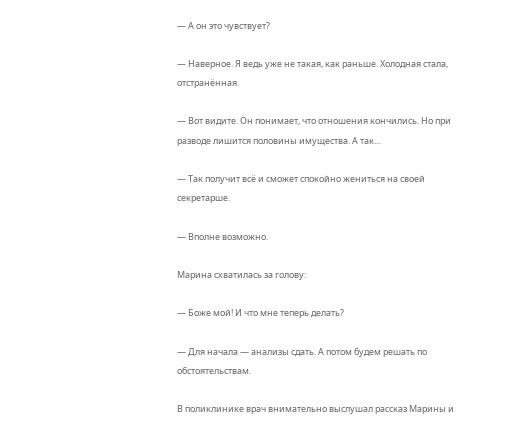— А он это чувствует?

— Наверное. Я ведь уже не такая, как раньше. Холодная стала, отстранённая.

— Вот видите. Он понимает, что отношения кончились. Но при разводе лишится половины имущества. А так...

— Так получит всё и сможет спокойно жениться на своей секретарше.

— Вполне возможно.

Марина схватилась за голову:

— Боже мой! И что мне теперь делать?

— Для начала — анализы сдать. А потом будем решать по обстоятельствам.

В поликлинике врач внимательно выслушал рассказ Марины и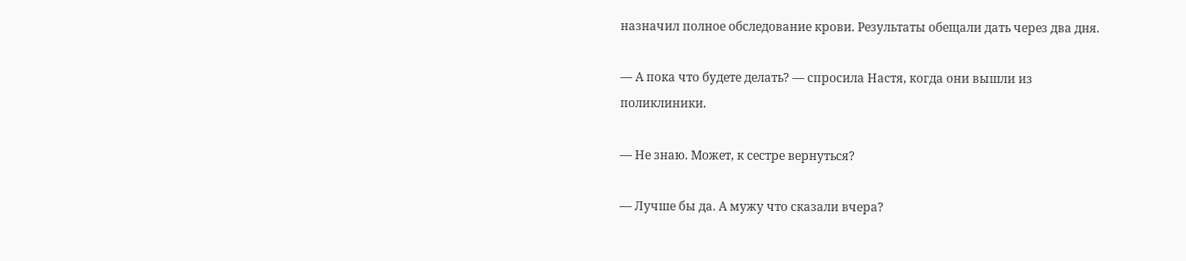назначил полное обследование крови. Результаты обещали дать через два дня.

— А пока что будете делать? — спросила Настя, когда они вышли из поликлиники.

— Не знаю. Может, к сестре вернуться?

— Лучше бы да. А мужу что сказали вчера?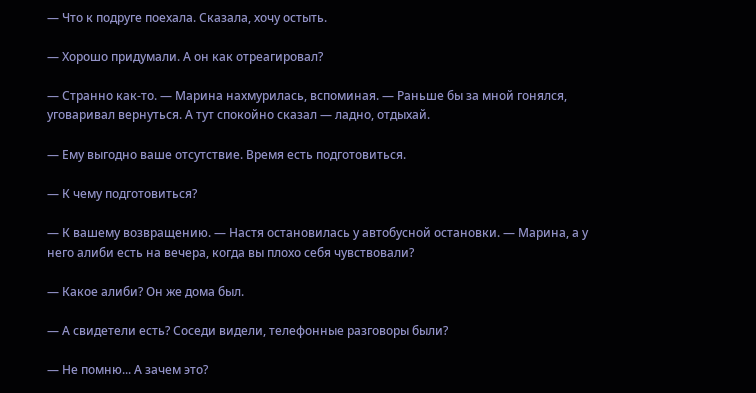— Что к подруге поехала. Сказала, хочу остыть.

— Хорошо придумали. А он как отреагировал?

— Странно как-то. — Марина нахмурилась, вспоминая. — Раньше бы за мной гонялся, уговаривал вернуться. А тут спокойно сказал — ладно, отдыхай.

— Ему выгодно ваше отсутствие. Время есть подготовиться.

— К чему подготовиться?

— К вашему возвращению. — Настя остановилась у автобусной остановки. — Марина, а у него алиби есть на вечера, когда вы плохо себя чувствовали?

— Какое алиби? Он же дома был.

— А свидетели есть? Соседи видели, телефонные разговоры были?

— Не помню... А зачем это?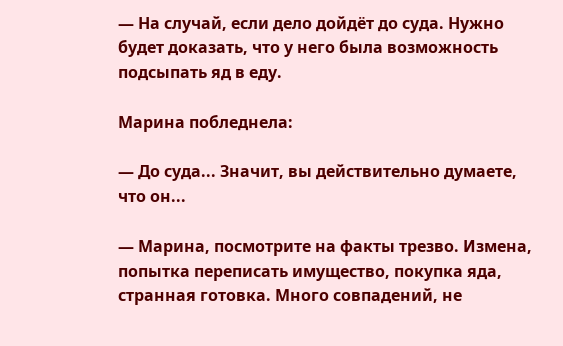— На случай, если дело дойдёт до суда. Нужно будет доказать, что у него была возможность подсыпать яд в еду.

Марина побледнела:

— До суда... Значит, вы действительно думаете, что он...

— Марина, посмотрите на факты трезво. Измена, попытка переписать имущество, покупка яда, странная готовка. Много совпадений, не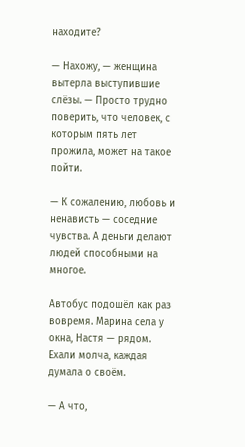находите?

— Нахожу, — женщина вытерла выступившие слёзы. — Просто трудно поверить, что человек, с которым пять лет прожила, может на такое пойти.

— К сожалению, любовь и ненависть — соседние чувства. А деньги делают людей способными на многое.

Автобус подошёл как раз вовремя. Марина села у окна, Настя — рядом. Ехали молча, каждая думала о своём.

— А что,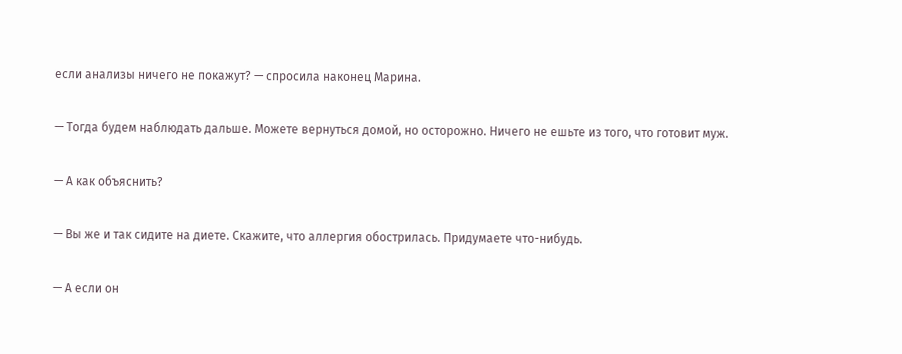если анализы ничего не покажут? — спросила наконец Марина.

— Тогда будем наблюдать дальше. Можете вернуться домой, но осторожно. Ничего не ешьте из того, что готовит муж.

— А как объяснить?

— Вы же и так сидите на диете. Скажите, что аллергия обострилась. Придумаете что-нибудь.

— А если он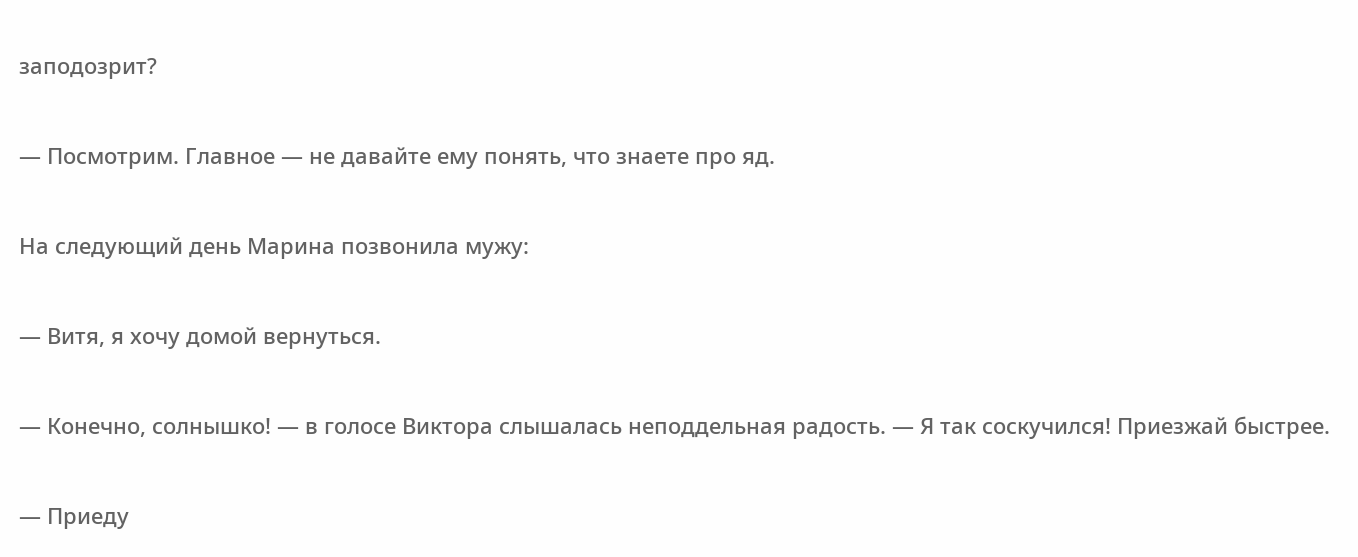заподозрит?

— Посмотрим. Главное — не давайте ему понять, что знаете про яд.

На следующий день Марина позвонила мужу:

— Витя, я хочу домой вернуться.

— Конечно, солнышко! — в голосе Виктора слышалась неподдельная радость. — Я так соскучился! Приезжай быстрее.

— Приеду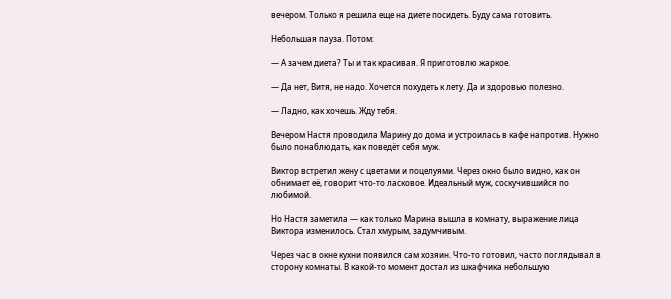вечером. Только я решила еще на диете посидеть. Буду сама готовить.

Небольшая пауза. Потом:

— А зачем диета? Ты и так красивая. Я приготовлю жаркое.

— Да нет, Витя, не надо. Хочется похудеть к лету. Да и здоровью полезно.

— Ладно, как хочешь. Жду тебя.

Вечером Настя проводила Марину до дома и устроилась в кафе напротив. Нужно было понаблюдать, как поведёт себя муж.

Виктор встретил жену с цветами и поцелуями. Через окно было видно, как он обнимает её, говорит что-то ласковое. Идеальный муж, соскучившийся по любимой.

Но Настя заметила — как только Марина вышла в комнату, выражение лица Виктора изменилось. Стал хмурым, задумчивым.

Через час в окне кухни появился сам хозяин. Что-то готовил, часто поглядывал в сторону комнаты. В какой-то момент достал из шкафчика небольшую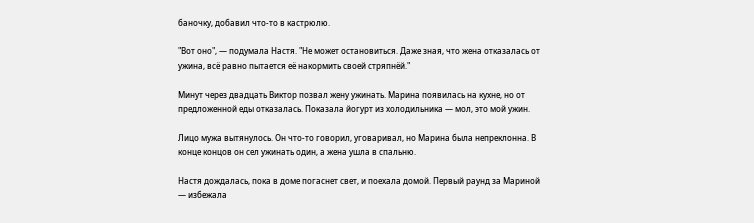баночку, добавил что-то в кастрюлю.

"Вот оно", — подумала Настя. "Не может остановиться. Даже зная, что жена отказалась от ужина, всё равно пытается её накормить своей стряпнёй."

Минут через двадцать Виктор позвал жену ужинать. Марина появилась на кухне, но от предложенной еды отказалась. Показала йогурт из холодильника — мол, это мой ужин.

Лицо мужа вытянулось. Он что-то говорил, уговаривал, но Марина была непреклонна. В конце концов он сел ужинать один, а жена ушла в спальню.

Настя дождалась, пока в доме погаснет свет, и поехала домой. Первый раунд за Мариной — избежала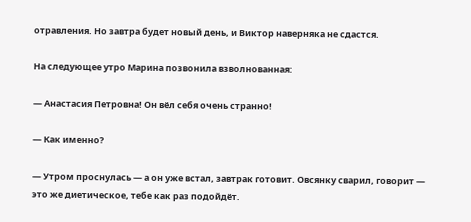отравления. Но завтра будет новый день, и Виктор наверняка не сдастся.

На следующее утро Марина позвонила взволнованная:

— Анастасия Петровна! Он вёл себя очень странно!

— Как именно?

— Утром проснулась — а он уже встал, завтрак готовит. Овсянку сварил, говорит — это же диетическое, тебе как раз подойдёт.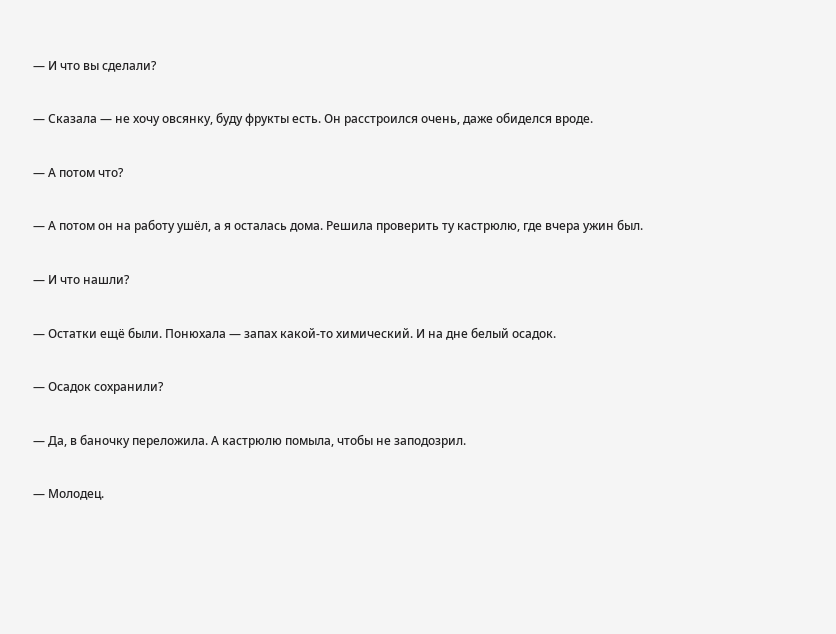— И что вы сделали?

— Сказала — не хочу овсянку, буду фрукты есть. Он расстроился очень, даже обиделся вроде.

— А потом что?

— А потом он на работу ушёл, а я осталась дома. Решила проверить ту кастрюлю, где вчера ужин был.

— И что нашли?

— Остатки ещё были. Понюхала — запах какой-то химический. И на дне белый осадок.

— Осадок сохранили?

— Да, в баночку переложила. А кастрюлю помыла, чтобы не заподозрил.

— Молодец.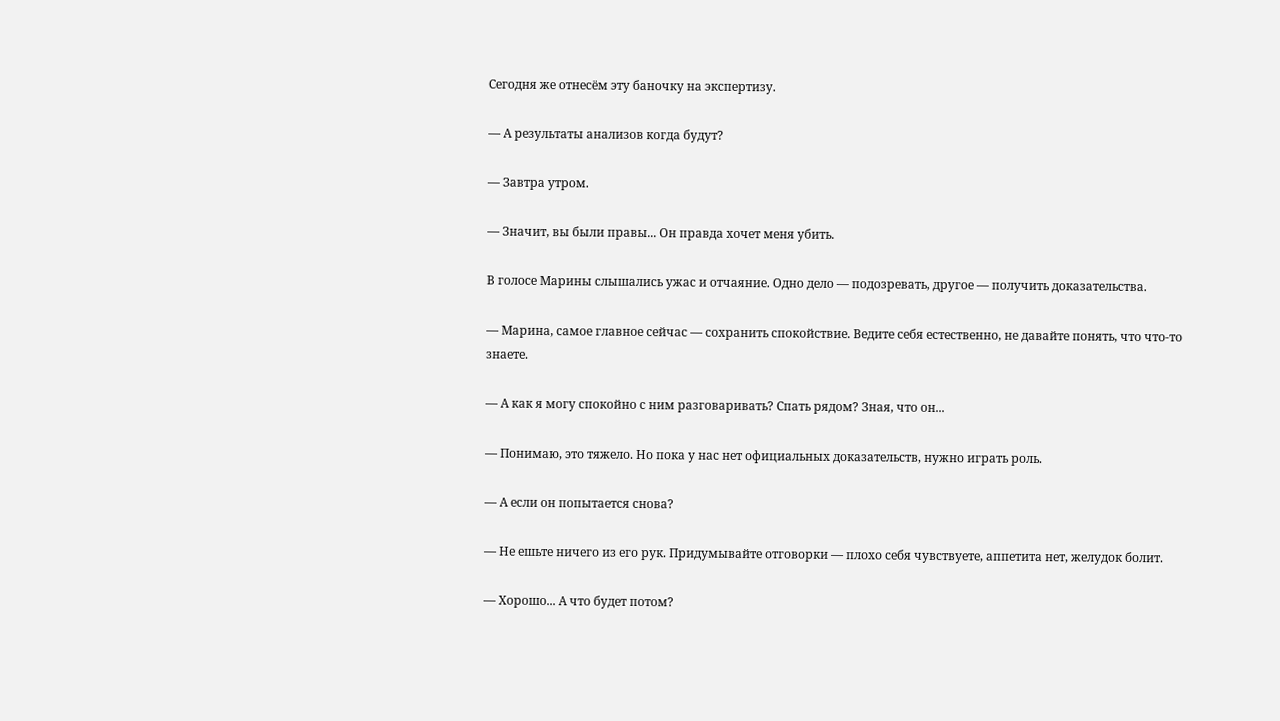Сегодня же отнесём эту баночку на экспертизу.

— А результаты анализов когда будут?

— Завтра утром.

— Значит, вы были правы... Он правда хочет меня убить.

В голосе Марины слышались ужас и отчаяние. Одно дело — подозревать, другое — получить доказательства.

— Марина, самое главное сейчас — сохранить спокойствие. Ведите себя естественно, не давайте понять, что что-то знаете.

— А как я могу спокойно с ним разговаривать? Спать рядом? Зная, что он...

— Понимаю, это тяжело. Но пока у нас нет официальных доказательств, нужно играть роль.

— А если он попытается снова?

— Не ешьте ничего из его рук. Придумывайте отговорки — плохо себя чувствуете, аппетита нет, желудок болит.

— Хорошо... А что будет потом?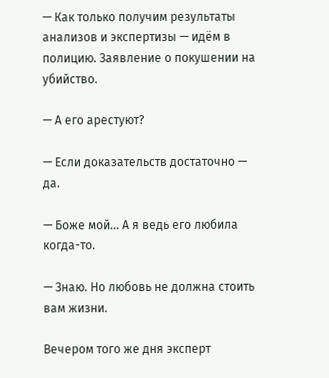— Как только получим результаты анализов и экспертизы — идём в полицию. Заявление о покушении на убийство.

— А его арестуют?

— Если доказательств достаточно — да.

— Боже мой... А я ведь его любила когда-то.

— Знаю. Но любовь не должна стоить вам жизни.

Вечером того же дня эксперт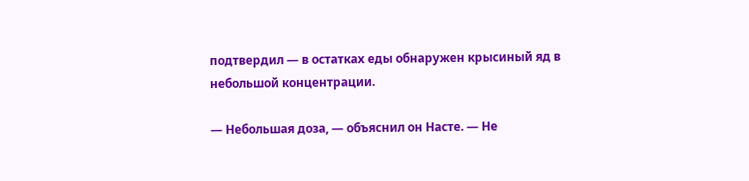подтвердил — в остатках еды обнаружен крысиный яд в небольшой концентрации.

— Небольшая доза, — объяснил он Насте. — Не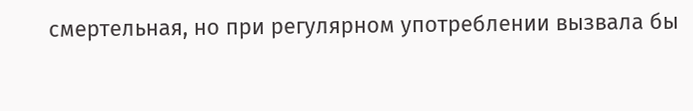смертельная, но при регулярном употреблении вызвала бы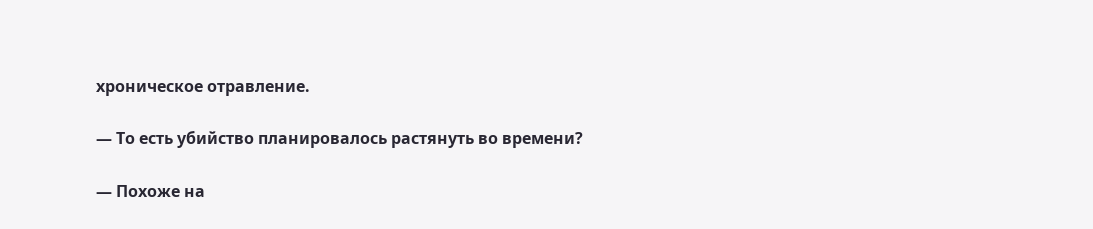хроническое отравление.

— То есть убийство планировалось растянуть во времени?

— Похоже на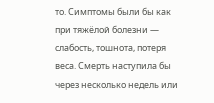то. Симптомы были бы как при тяжёлой болезни — слабость, тошнота, потеря веса. Смерть наступила бы через несколько недель или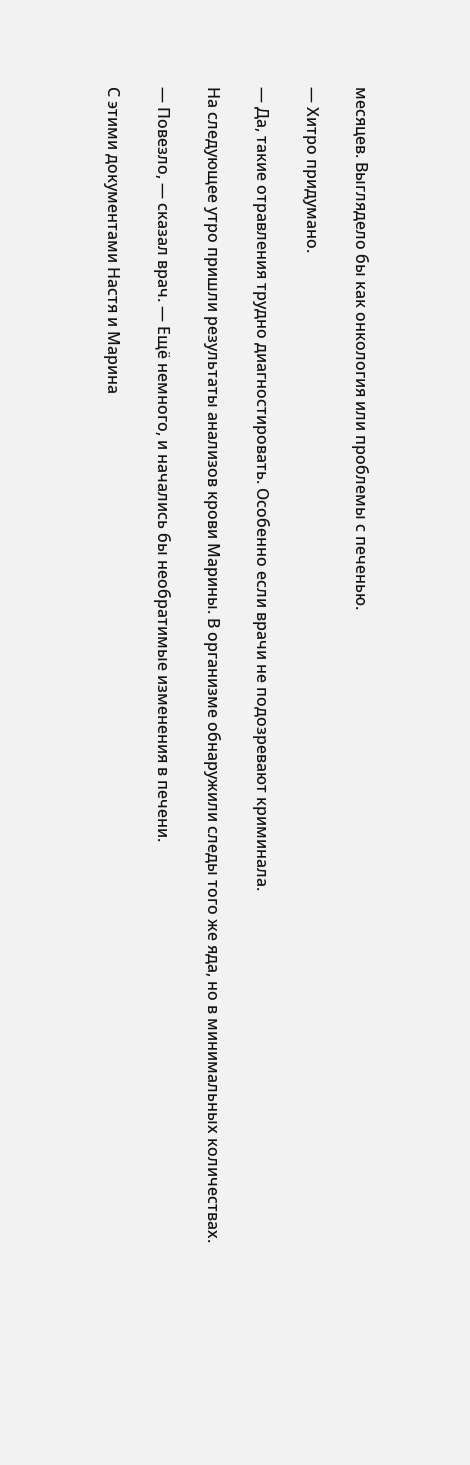месяцев. Выглядело бы как онкология или проблемы с печенью.

— Хитро придумано.

— Да, такие отравления трудно диагностировать. Особенно если врачи не подозревают криминала.

На следующее утро пришли результаты анализов крови Марины. В организме обнаружили следы того же яда, но в минимальных количествах.

— Повезло, — сказал врач. — Ещё немного, и начались бы необратимые изменения в печени.

С этими документами Настя и Марина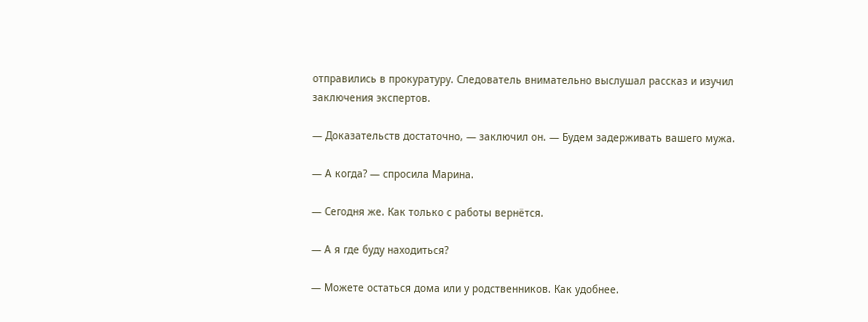отправились в прокуратуру. Следователь внимательно выслушал рассказ и изучил заключения экспертов.

— Доказательств достаточно, — заключил он. — Будем задерживать вашего мужа.

— А когда? — спросила Марина.

— Сегодня же. Как только с работы вернётся.

— А я где буду находиться?

— Можете остаться дома или у родственников. Как удобнее.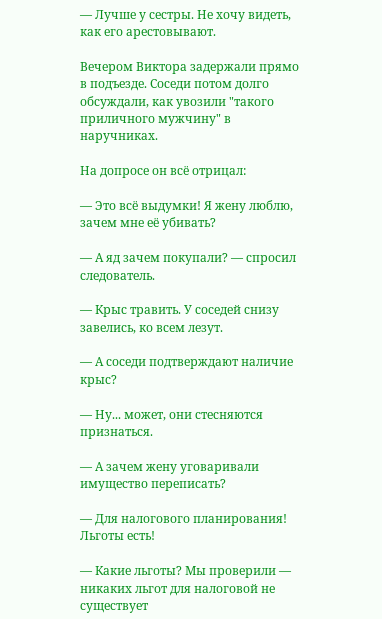— Лучше у сестры. Не хочу видеть, как его арестовывают.

Вечером Виктора задержали прямо в подъезде. Соседи потом долго обсуждали, как увозили "такого приличного мужчину" в наручниках.

На допросе он всё отрицал:

— Это всё выдумки! Я жену люблю, зачем мне её убивать?

— А яд зачем покупали? — спросил следователь.

— Крыс травить. У соседей снизу завелись, ко всем лезут.

— А соседи подтверждают наличие крыс?

— Ну... может, они стесняются признаться.

— А зачем жену уговаривали имущество переписать?

— Для налогового планирования! Льготы есть!

— Какие льготы? Мы проверили — никаких льгот для налоговой не существует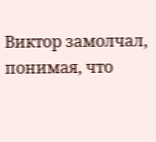Виктор замолчал, понимая, что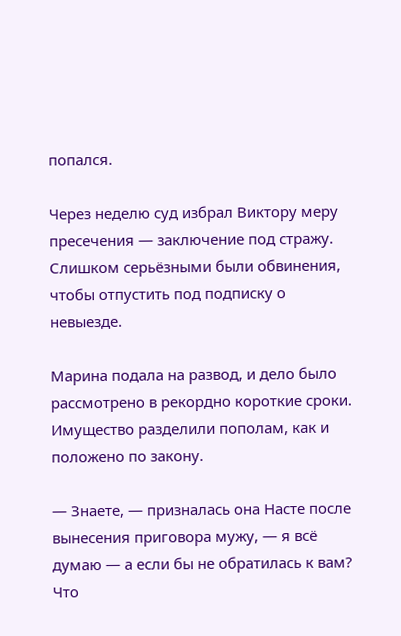попался.

Через неделю суд избрал Виктору меру пресечения — заключение под стражу. Слишком серьёзными были обвинения, чтобы отпустить под подписку о невыезде.

Марина подала на развод, и дело было рассмотрено в рекордно короткие сроки. Имущество разделили пополам, как и положено по закону.

— Знаете, — призналась она Насте после вынесения приговора мужу, — я всё думаю — а если бы не обратилась к вам? Что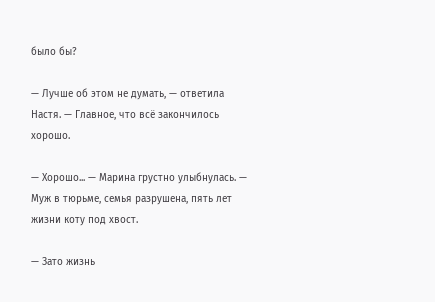было бы?

— Лучше об этом не думать, — ответила Настя. — Главное, что всё закончилось хорошо.

— Хорошо... — Марина грустно улыбнулась. — Муж в тюрьме, семья разрушена, пять лет жизни коту под хвост.

— Зато жизнь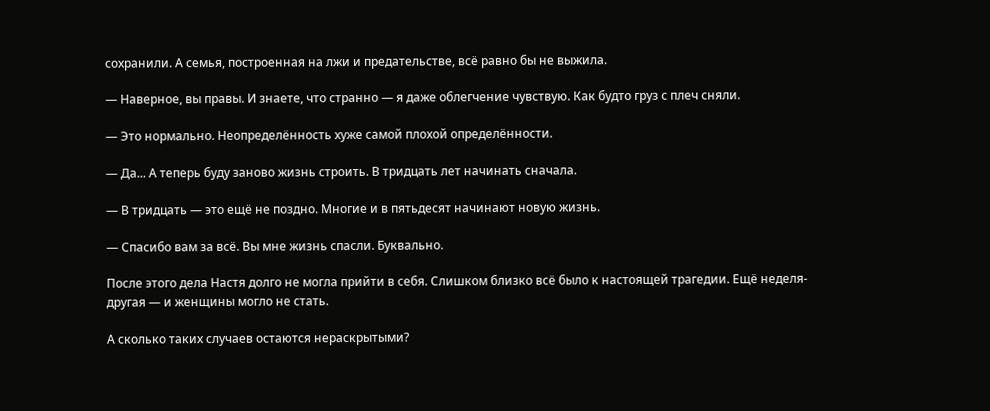сохранили. А семья, построенная на лжи и предательстве, всё равно бы не выжила.

— Наверное, вы правы. И знаете, что странно — я даже облегчение чувствую. Как будто груз с плеч сняли.

— Это нормально. Неопределённость хуже самой плохой определённости.

— Да... А теперь буду заново жизнь строить. В тридцать лет начинать сначала.

— В тридцать — это ещё не поздно. Многие и в пятьдесят начинают новую жизнь.

— Спасибо вам за всё. Вы мне жизнь спасли. Буквально.

После этого дела Настя долго не могла прийти в себя. Слишком близко всё было к настоящей трагедии. Ещё неделя-другая — и женщины могло не стать.

А сколько таких случаев остаются нераскрытыми?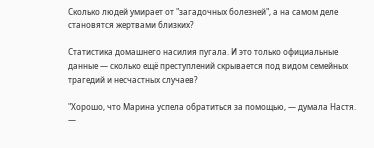Сколько людей умирает от "загадочных болезней", а на самом деле становятся жертвами близких?

Статистика домашнего насилия пугала. И это только официальные данные — сколько ещё преступлений скрывается под видом семейных трагедий и несчастных случаев?

"Хорошо, что Марина успела обратиться за помощью, — думала Настя. —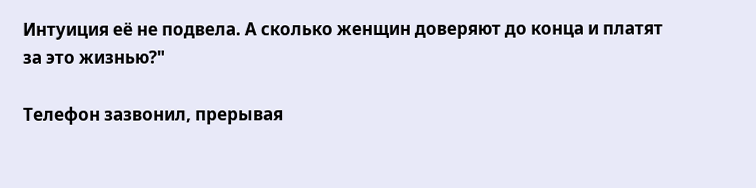Интуиция её не подвела. А сколько женщин доверяют до конца и платят за это жизнью?"

Телефон зазвонил, прерывая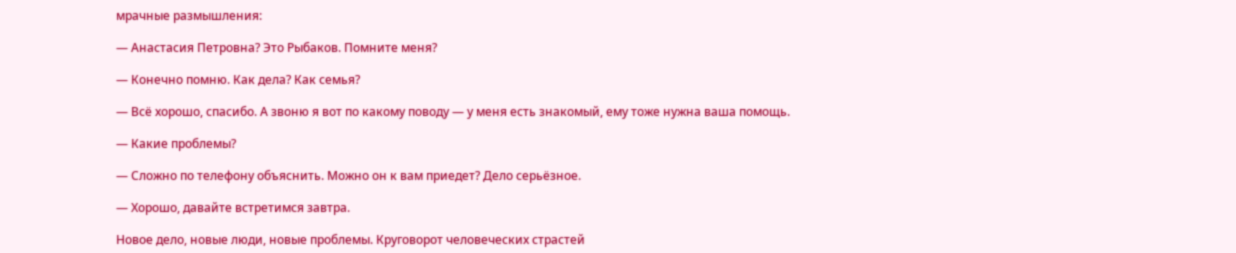мрачные размышления:

— Анастасия Петровна? Это Рыбаков. Помните меня?

— Конечно помню. Как дела? Как семья?

— Всё хорошо, спасибо. А звоню я вот по какому поводу — у меня есть знакомый, ему тоже нужна ваша помощь.

— Какие проблемы?

— Сложно по телефону объяснить. Можно он к вам приедет? Дело серьёзное.

— Хорошо, давайте встретимся завтра.

Новое дело, новые люди, новые проблемы. Круговорот человеческих страстей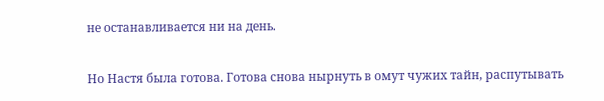не останавливается ни на день.

Но Настя была готова. Готова снова нырнуть в омут чужих тайн, распутывать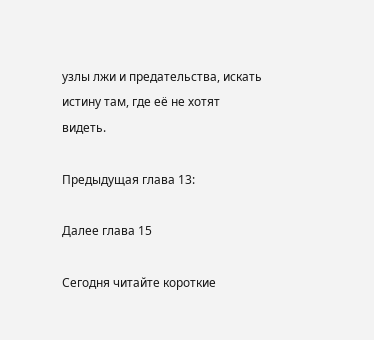узлы лжи и предательства, искать истину там, где её не хотят видеть.

Предыдущая глава 13:

Далее глава 15

Сегодня читайте короткие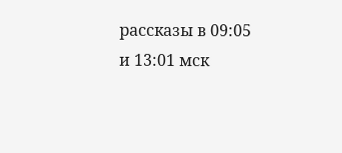рассказы в 09:05 и 13:01 мск